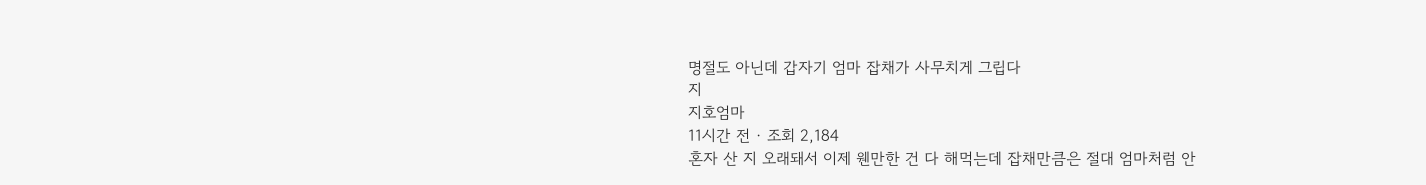명절도 아닌데 갑자기 엄마 잡채가 사무치게 그립다
지
지호엄마
11시간 전 · 조회 2,184
혼자 산 지 오래돼서 이제 웬만한 건 다 해먹는데 잡채만큼은 절대 엄마처럼 안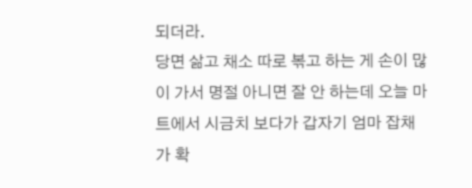되더라.
당면 삶고 채소 따로 볶고 하는 게 손이 많이 가서 명절 아니면 잘 안 하는데 오늘 마트에서 시금치 보다가 갑자기 엄마 잡채가 확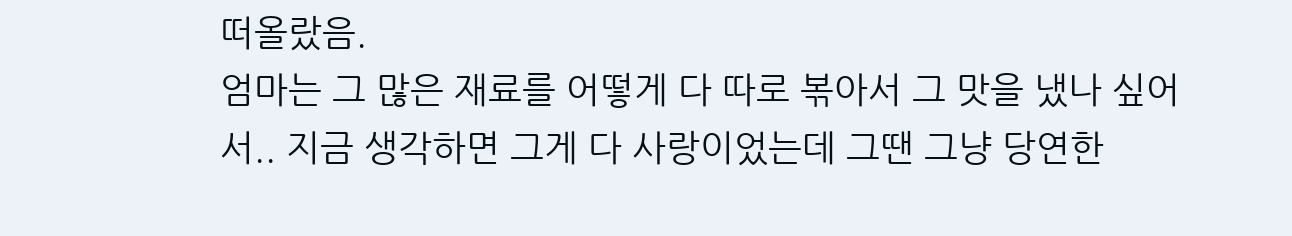떠올랐음.
엄마는 그 많은 재료를 어떻게 다 따로 볶아서 그 맛을 냈나 싶어서.. 지금 생각하면 그게 다 사랑이었는데 그땐 그냥 당연한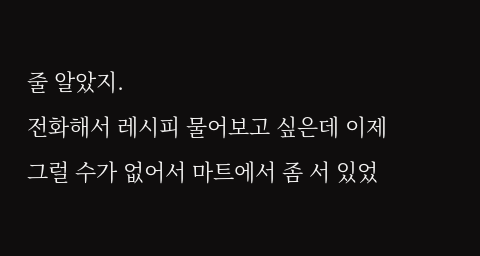줄 알았지.
전화해서 레시피 물어보고 싶은데 이제 그럴 수가 없어서 마트에서 좀 서 있었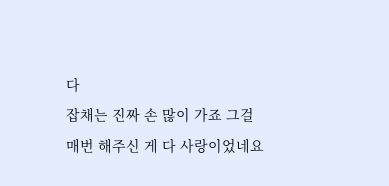다
잡채는 진짜 손 많이 가죠 그걸 매번 해주신 게 다 사랑이었네요